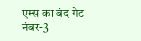एम्स का बंद गेट नंबर-3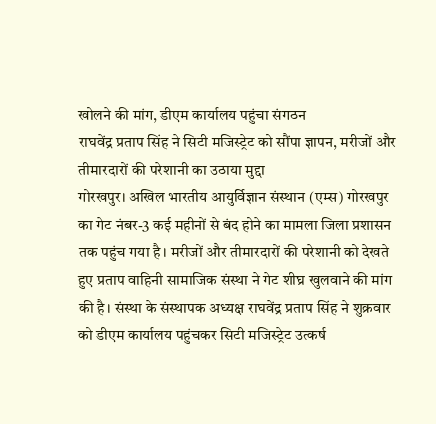खोलने की मांग, डीएम कार्यालय पहुंचा संगठन
राघवेंद्र प्रताप सिंह ने सिटी मजिस्ट्रेट को सौंपा ज्ञापन, मरीजों और तीमारदारों की परेशानी का उठाया मुद्दा
गोरखपुर। अखिल भारतीय आयुर्विज्ञान संस्थान (एम्स) गोरखपुर का गेट नंबर-3 कई महीनों से बंद होने का मामला जिला प्रशासन तक पहुंच गया है। मरीजों और तीमारदारों की परेशानी को देखते हुए प्रताप वाहिनी सामाजिक संस्था ने गेट शीघ्र खुलवाने की मांग की है। संस्था के संस्थापक अध्यक्ष राघवेंद्र प्रताप सिंह ने शुक्रवार को डीएम कार्यालय पहुंचकर सिटी मजिस्ट्रेट उत्कर्ष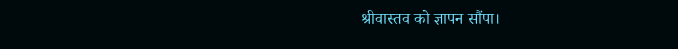श्रीवास्तव को ज्ञापन सौंपा।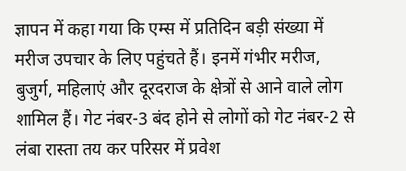ज्ञापन में कहा गया कि एम्स में प्रतिदिन बड़ी संख्या में मरीज उपचार के लिए पहुंचते हैं। इनमें गंभीर मरीज, बुजुर्ग, महिलाएं और दूरदराज के क्षेत्रों से आने वाले लोग शामिल हैं। गेट नंबर-3 बंद होने से लोगों को गेट नंबर-2 से लंबा रास्ता तय कर परिसर में प्रवेश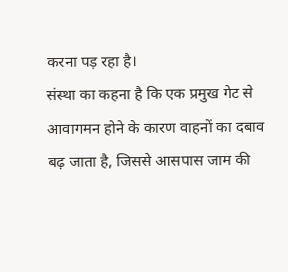करना पड़ रहा है।
संस्था का कहना है कि एक प्रमुख गेट से आवागमन होने के कारण वाहनों का दबाव बढ़ जाता है, जिससे आसपास जाम की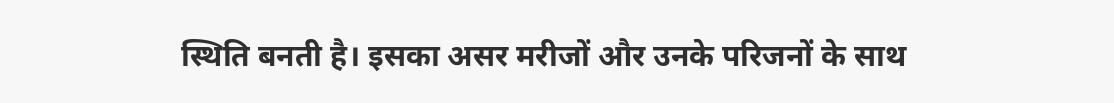स्थिति बनती है। इसका असर मरीजों और उनके परिजनों के साथ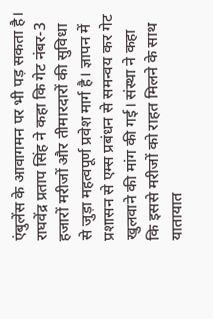एंबुलेंस के आवागमन पर भी पड़ सकता है।
राघवेंद्र प्रताप सिंह ने कहा कि गेट नंबर-3 हजारों मरीजों और तीमारदारों की सुविधा से जुड़ा महत्वपूर्ण प्रवेश मार्ग है। ज्ञापन में प्रशासन से एम्स प्रबंधन से समन्वय कर गेट खुलवाने की मांग की गई। संस्था ने कहा कि इससे मरीजों को राहत मिलने के साथ यातायात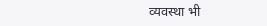व्यवस्था भी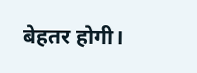बेहतर होगी।